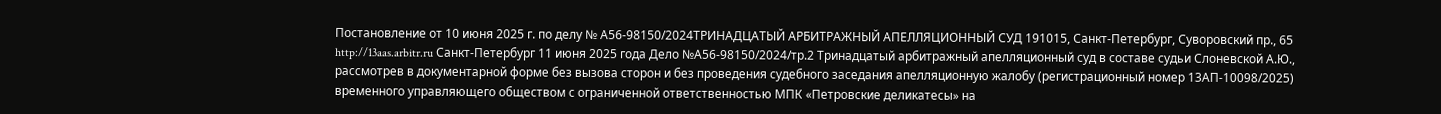Постановление от 10 июня 2025 г. по делу № А56-98150/2024ТРИНАДЦАТЫЙ АРБИТРАЖНЫЙ АПЕЛЛЯЦИОННЫЙ СУД 191015, Санкт-Петербург, Суворовский пр., 65 http://13aas.arbitr.ru Санкт-Петербург 11 июня 2025 года Дело №А56-98150/2024/тр.2 Тринадцатый арбитражный апелляционный суд в составе судьи Слоневской А.Ю., рассмотрев в документарной форме без вызова сторон и без проведения судебного заседания апелляционную жалобу (регистрационный номер 13АП-10098/2025) временного управляющего обществом с ограниченной ответственностью МПК «Петровские деликатесы» на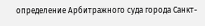определение Арбитражного суда города Санкт-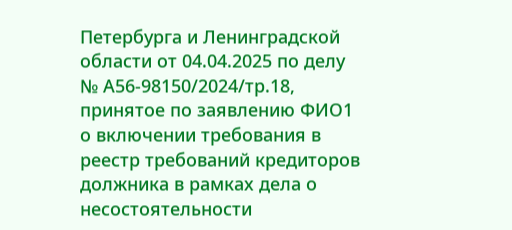Петербурга и Ленинградской области от 04.04.2025 по делу № А56-98150/2024/тр.18, принятое по заявлению ФИО1 о включении требования в реестр требований кредиторов должника в рамках дела о несостоятельности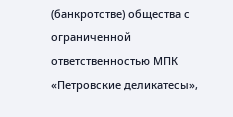(банкротстве) общества с ограниченной ответственностью МПК «Петровские деликатесы»,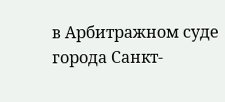в Арбитражном суде города Санкт-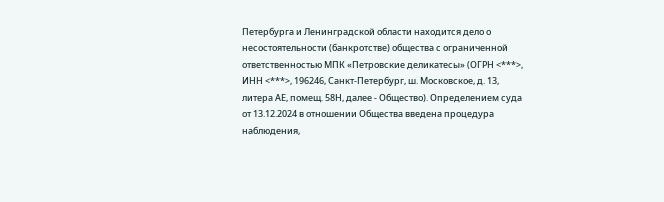Петербурга и Ленинградской области находится дело о несостоятельности (банкротстве) общества с ограниченной ответственностью МПК «Петровские деликатесы» (ОГРН <***>, ИНН <***>, 196246, Санкт-Петербург, ш. Московское, д. 13, литера АЕ, помещ. 58Н, далее - Общество). Определением суда от 13.12.2024 в отношении Общества введена процедура наблюдения,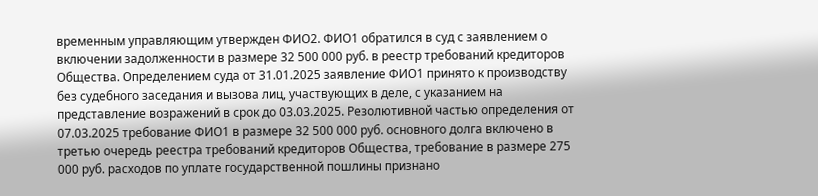временным управляющим утвержден ФИО2. ФИО1 обратился в суд с заявлением о включении задолженности в размере 32 500 000 руб. в реестр требований кредиторов Общества. Определением суда от 31.01.2025 заявление ФИО1 принято к производству без судебного заседания и вызова лиц, участвующих в деле, с указанием на представление возражений в срок до 03.03.2025. Резолютивной частью определения от 07.03.2025 требование ФИО1 в размере 32 500 000 руб. основного долга включено в третью очередь реестра требований кредиторов Общества, требование в размере 275 000 руб. расходов по уплате государственной пошлины признано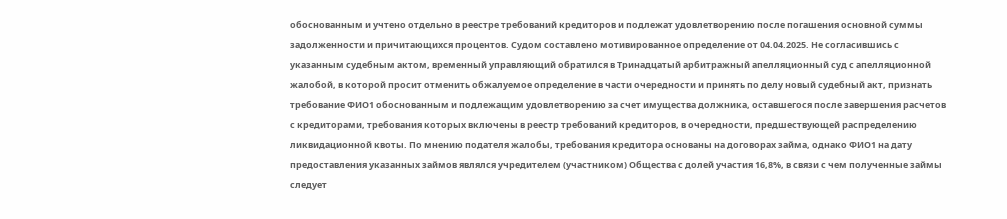обоснованным и учтено отдельно в реестре требований кредиторов и подлежат удовлетворению после погашения основной суммы задолженности и причитающихся процентов. Судом составлено мотивированное определение от 04.04.2025. Не согласившись с указанным судебным актом, временный управляющий обратился в Тринадцатый арбитражный апелляционный суд с апелляционной жалобой, в которой просит отменить обжалуемое определение в части очередности и принять по делу новый судебный акт, признать требование ФИО1 обоснованным и подлежащим удовлетворению за счет имущества должника, оставшегося после завершения расчетов с кредиторами, требования которых включены в реестр требований кредиторов, в очередности, предшествующей распределению ликвидационной квоты. По мнению подателя жалобы, требования кредитора основаны на договорах займа, однако ФИО1 на дату предоставления указанных займов являлся учредителем (участником) Общества с долей участия 16,8%, в связи с чем полученные займы следует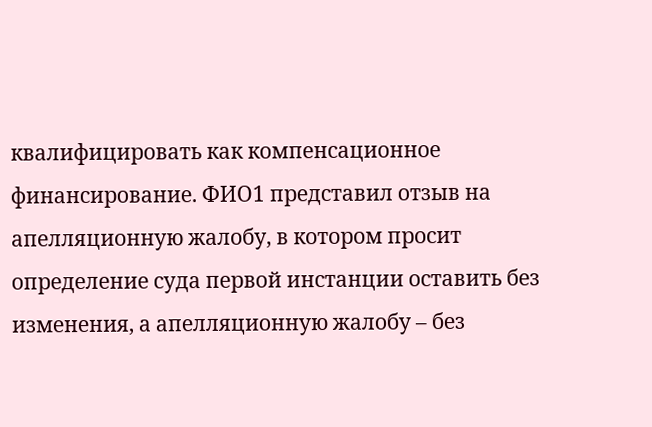квалифицировать как компенсационное финансирование. ФИО1 представил отзыв на апелляционную жалобу, в котором просит определение суда первой инстанции оставить без изменения, а апелляционную жалобу – без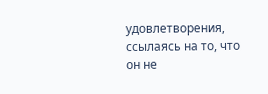удовлетворения, ссылаясь на то, что он не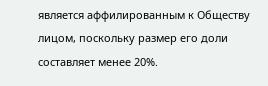является аффилированным к Обществу лицом, поскольку размер его доли составляет менее 20%.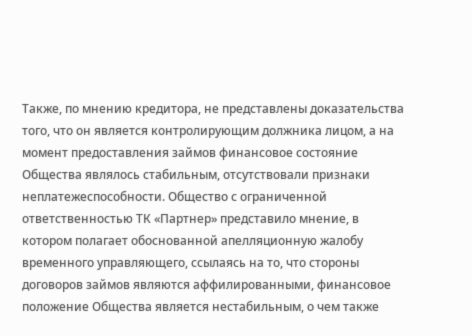Также, по мнению кредитора, не представлены доказательства того, что он является контролирующим должника лицом, а на момент предоставления займов финансовое состояние Общества являлось стабильным, отсутствовали признаки неплатежеспособности. Общество с ограниченной ответственностью ТК «Партнер» представило мнение, в котором полагает обоснованной апелляционную жалобу временного управляющего, ссылаясь на то, что стороны договоров займов являются аффилированными, финансовое положение Общества является нестабильным, о чем также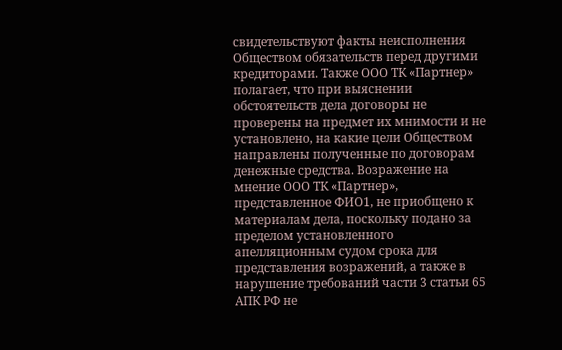свидетельствуют факты неисполнения Обществом обязательств перед другими кредиторами. Также ООО ТК «Партнер» полагает, что при выяснении обстоятельств дела договоры не проверены на предмет их мнимости и не установлено, на какие цели Обществом направлены полученные по договорам денежные средства. Возражение на мнение ООО ТК «Партнер», представленное ФИО1, не приобщено к материалам дела, поскольку подано за пределом установленного апелляционным судом срока для представления возражений, а также в нарушение требований части 3 статьи 65 АПК РФ не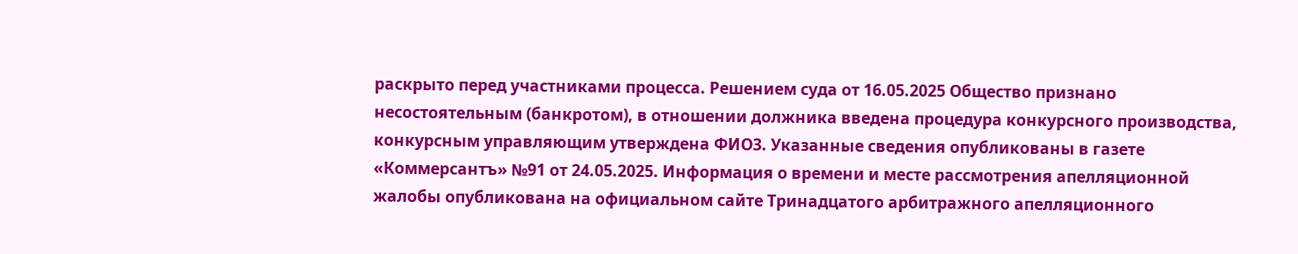раскрыто перед участниками процесса. Решением суда от 16.05.2025 Общество признано несостоятельным (банкротом), в отношении должника введена процедура конкурсного производства, конкурсным управляющим утверждена ФИО3. Указанные сведения опубликованы в газете «Коммерсантъ» №91 от 24.05.2025. Информация о времени и месте рассмотрения апелляционной жалобы опубликована на официальном сайте Тринадцатого арбитражного апелляционного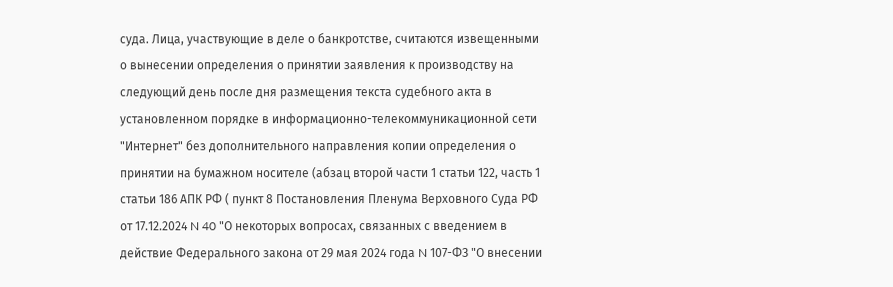суда. Лица, участвующие в деле о банкротстве, считаются извещенными о вынесении определения о принятии заявления к производству на следующий день после дня размещения текста судебного акта в установленном порядке в информационно-телекоммуникационной сети "Интернет" без дополнительного направления копии определения о принятии на бумажном носителе (абзац второй части 1 статьи 122, часть 1 статьи 186 АПК РФ ( пункт 8 Постановления Пленума Верховного Суда РФ от 17.12.2024 N 40 "О некоторых вопросах, связанных с введением в действие Федерального закона от 29 мая 2024 года N 107-ФЗ "О внесении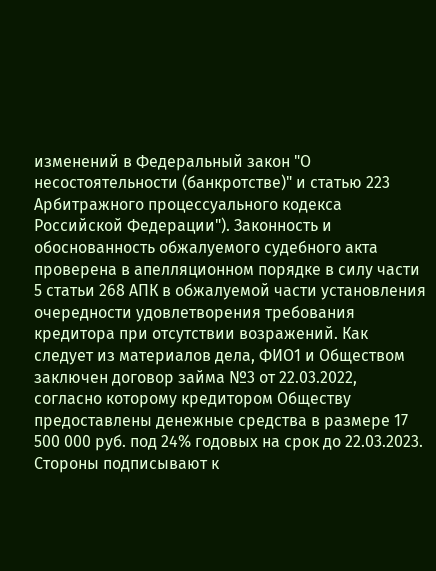изменений в Федеральный закон "О несостоятельности (банкротстве)" и статью 223 Арбитражного процессуального кодекса Российской Федерации"). Законность и обоснованность обжалуемого судебного акта проверена в апелляционном порядке в силу части 5 статьи 268 АПК в обжалуемой части установления очередности удовлетворения требования кредитора при отсутствии возражений. Как следует из материалов дела, ФИО1 и Обществом заключен договор займа №3 от 22.03.2022, согласно которому кредитором Обществу предоставлены денежные средства в размере 17 500 000 руб. под 24% годовых на срок до 22.03.2023. Стороны подписывают к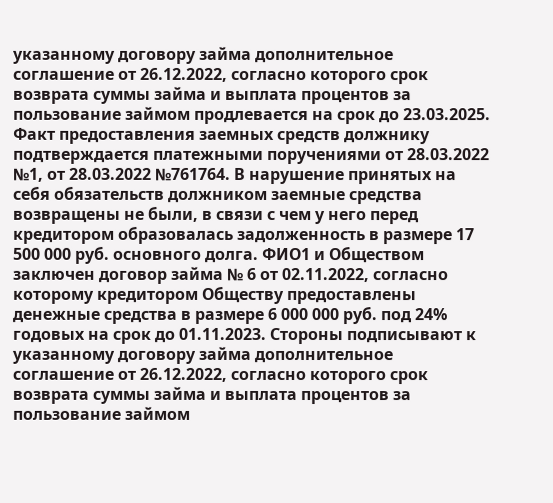указанному договору займа дополнительное соглашение от 26.12.2022, согласно которого срок возврата суммы займа и выплата процентов за пользование займом продлевается на срок до 23.03.2025. Факт предоставления заемных средств должнику подтверждается платежными поручениями от 28.03.2022 №1, от 28.03.2022 №761764. В нарушение принятых на себя обязательств должником заемные средства возвращены не были, в связи с чем у него перед кредитором образовалась задолженность в размере 17 500 000 руб. основного долга. ФИО1 и Обществом заключен договор займа № 6 от 02.11.2022, согласно которому кредитором Обществу предоставлены денежные средства в размере 6 000 000 руб. под 24% годовых на срок до 01.11.2023. Стороны подписывают к указанному договору займа дополнительное соглашение от 26.12.2022, согласно которого срок возврата суммы займа и выплата процентов за пользование займом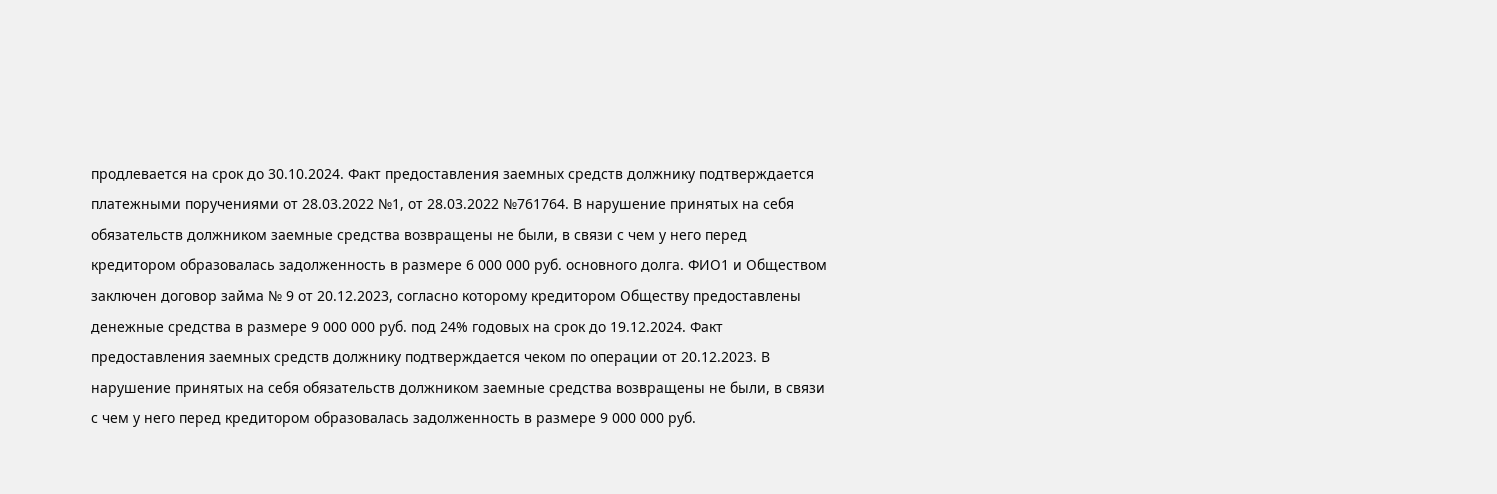продлевается на срок до 30.10.2024. Факт предоставления заемных средств должнику подтверждается платежными поручениями от 28.03.2022 №1, от 28.03.2022 №761764. В нарушение принятых на себя обязательств должником заемные средства возвращены не были, в связи с чем у него перед кредитором образовалась задолженность в размере 6 000 000 руб. основного долга. ФИО1 и Обществом заключен договор займа № 9 от 20.12.2023, согласно которому кредитором Обществу предоставлены денежные средства в размере 9 000 000 руб. под 24% годовых на срок до 19.12.2024. Факт предоставления заемных средств должнику подтверждается чеком по операции от 20.12.2023. В нарушение принятых на себя обязательств должником заемные средства возвращены не были, в связи с чем у него перед кредитором образовалась задолженность в размере 9 000 000 руб.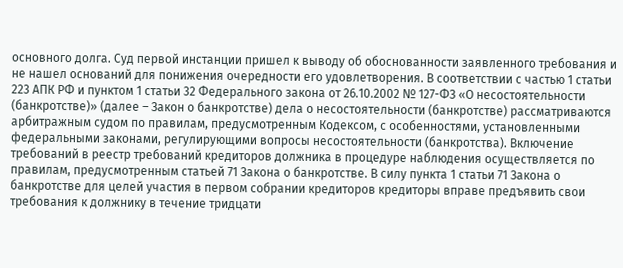основного долга. Суд первой инстанции пришел к выводу об обоснованности заявленного требования и не нашел оснований для понижения очередности его удовлетворения. В соответствии с частью 1 статьи 223 АПК РФ и пунктом 1 статьи 32 Федерального закона от 26.10.2002 № 127-ФЗ «О несостоятельности (банкротстве)» (далее – Закон о банкротстве) дела о несостоятельности (банкротстве) рассматриваются арбитражным судом по правилам, предусмотренным Кодексом, с особенностями, установленными федеральными законами, регулирующими вопросы несостоятельности (банкротства). Включение требований в реестр требований кредиторов должника в процедуре наблюдения осуществляется по правилам, предусмотренным статьей 71 Закона о банкротстве. В силу пункта 1 статьи 71 Закона о банкротстве для целей участия в первом собрании кредиторов кредиторы вправе предъявить свои требования к должнику в течение тридцати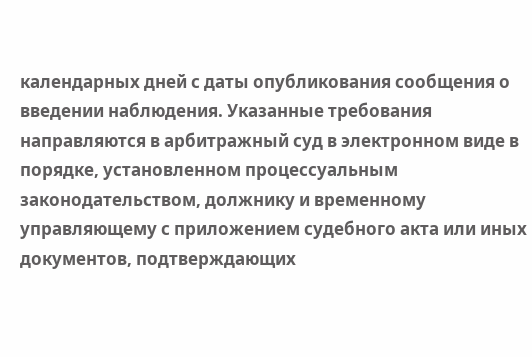календарных дней с даты опубликования сообщения о введении наблюдения. Указанные требования направляются в арбитражный суд в электронном виде в порядке, установленном процессуальным законодательством, должнику и временному управляющему с приложением судебного акта или иных документов, подтверждающих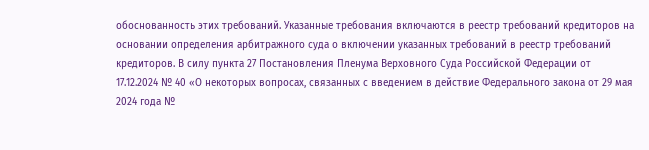обоснованность этих требований. Указанные требования включаются в реестр требований кредиторов на основании определения арбитражного суда о включении указанных требований в реестр требований кредиторов. В силу пункта 27 Постановления Пленума Верховного Суда Российской Федерации от 17.12.2024 № 40 «О некоторых вопросах, связанных с введением в действие Федерального закона от 29 мая 2024 года №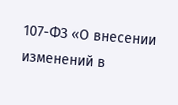107-ФЗ «О внесении изменений в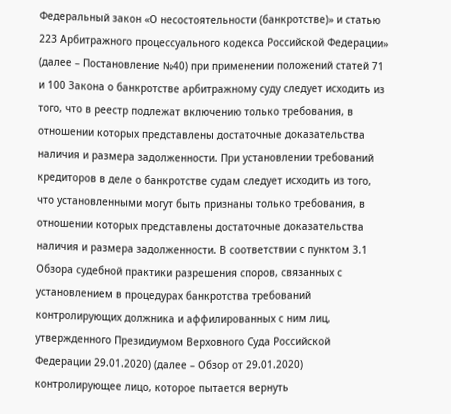Федеральный закон «О несостоятельности (банкротстве)» и статью 223 Арбитражного процессуального кодекса Российской Федерации» (далее – Постановление №40) при применении положений статей 71 и 100 Закона о банкротстве арбитражному суду следует исходить из того, что в реестр подлежат включению только требования, в отношении которых представлены достаточные доказательства наличия и размера задолженности. При установлении требований кредиторов в деле о банкротстве судам следует исходить из того, что установленными могут быть признаны только требования, в отношении которых представлены достаточные доказательства наличия и размера задолженности. В соответствии с пунктом 3.1 Обзора судебной практики разрешения споров, связанных с установлением в процедурах банкротства требований контролирующих должника и аффилированных с ним лиц, утвержденного Президиумом Верховного Суда Российской Федерации 29.01.2020) (далее – Обзор от 29.01.2020) контролирующее лицо, которое пытается вернуть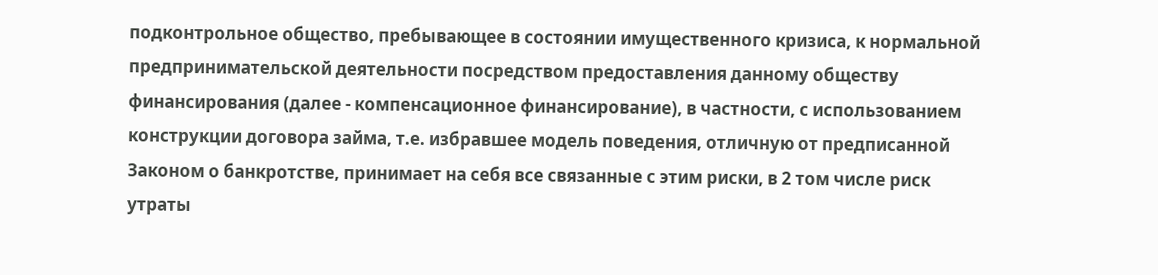подконтрольное общество, пребывающее в состоянии имущественного кризиса, к нормальной предпринимательской деятельности посредством предоставления данному обществу финансирования (далее - компенсационное финансирование), в частности, с использованием конструкции договора займа, т.е. избравшее модель поведения, отличную от предписанной Законом о банкротстве, принимает на себя все связанные с этим риски, в 2 том числе риск утраты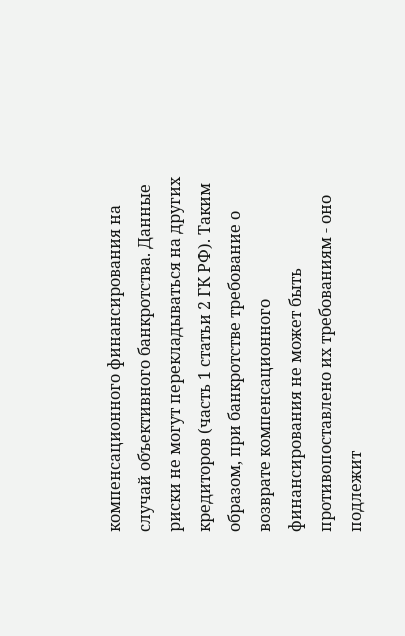компенсационного финансирования на случай объективного банкротства. Данные риски не могут перекладываться на других кредиторов (часть 1 статьи 2 ГК РФ). Таким образом, при банкротстве требование о возврате компенсационного финансирования не может быть противопоставлено их требованиям - оно подлежит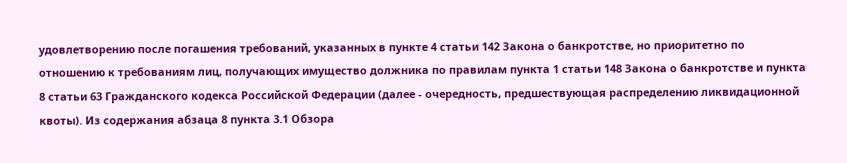удовлетворению после погашения требований, указанных в пункте 4 статьи 142 Закона о банкротстве, но приоритетно по отношению к требованиям лиц, получающих имущество должника по правилам пункта 1 статьи 148 Закона о банкротстве и пункта 8 статьи 63 Гражданского кодекса Российской Федерации (далее - очередность, предшествующая распределению ликвидационной квоты). Из содержания абзаца 8 пункта 3.1 Обзора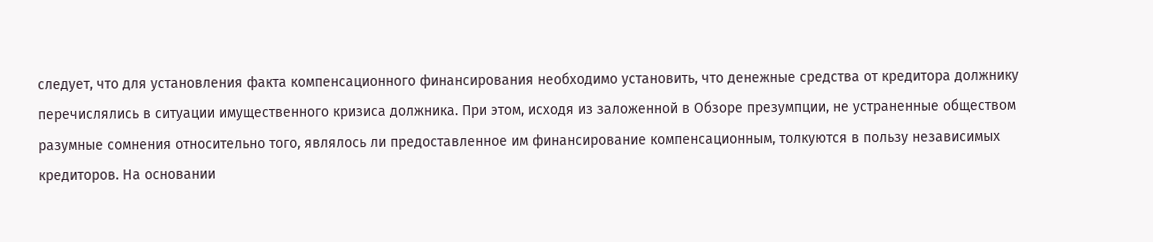следует, что для установления факта компенсационного финансирования необходимо установить, что денежные средства от кредитора должнику перечислялись в ситуации имущественного кризиса должника. При этом, исходя из заложенной в Обзоре презумпции, не устраненные обществом разумные сомнения относительно того, являлось ли предоставленное им финансирование компенсационным, толкуются в пользу независимых кредиторов. На основании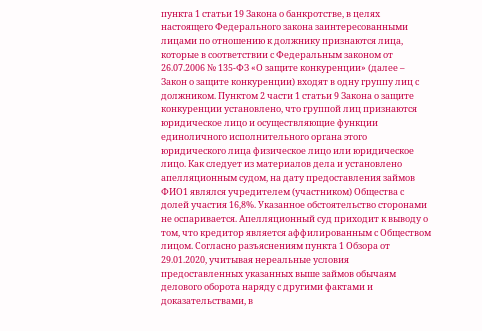пункта 1 статьи 19 Закона о банкротстве, в целях настоящего Федерального закона заинтересованными лицами по отношению к должнику признаются лица, которые в соответствии с Федеральным законом от 26.07.2006 № 135-ФЗ «О защите конкуренции» (далее – Закон о защите конкуренции) входят в одну группу лиц с должником. Пунктом 2 части 1 статьи 9 Закона о защите конкуренции установлено, что группой лиц признаются юридическое лицо и осуществляющие функции единоличного исполнительного органа этого юридического лица физическое лицо или юридическое лицо. Как следует из материалов дела и установлено апелляционным судом, на дату предоставления займов ФИО1 являлся учредителем (участником) Общества с долей участия 16,8%. Указанное обстоятельство сторонами не оспаривается. Апелляционный суд приходит к выводу о том, что кредитор является аффилированным с Обществом лицом. Согласно разъяснениям пункта 1 Обзора от 29.01.2020, учитывая нереальные условия предоставленных указанных выше займов обычаям делового оборота наряду с другими фактами и доказательствами, в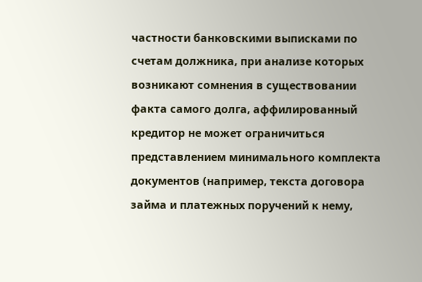частности банковскими выписками по счетам должника, при анализе которых возникают сомнения в существовании факта самого долга, аффилированный кредитор не может ограничиться представлением минимального комплекта документов (например, текста договора займа и платежных поручений к нему,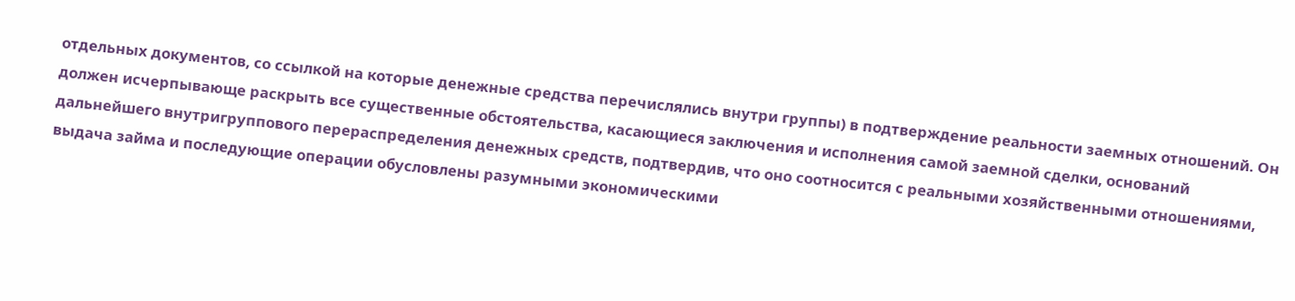отдельных документов, со ссылкой на которые денежные средства перечислялись внутри группы) в подтверждение реальности заемных отношений. Он должен исчерпывающе раскрыть все существенные обстоятельства, касающиеся заключения и исполнения самой заемной сделки, оснований дальнейшего внутригруппового перераспределения денежных средств, подтвердив, что оно соотносится с реальными хозяйственными отношениями, выдача займа и последующие операции обусловлены разумными экономическими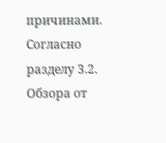причинами. Согласно разделу 3.2. Обзора от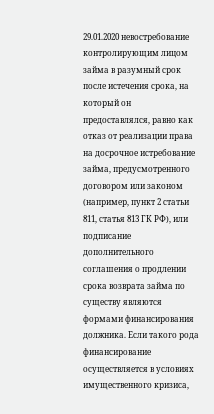29.01.2020 невостребование контролирующим лицом займа в разумный срок после истечения срока, на который он предоставлялся, равно как отказ от реализации права на досрочное истребование займа, предусмотренного договором или законом (например, пункт 2 статьи 811, статья 813 ГК РФ), или подписание дополнительного соглашения о продлении срока возврата займа по существу являются формами финансирования должника. Если такого рода финансирование осуществляется в условиях имущественного кризиса,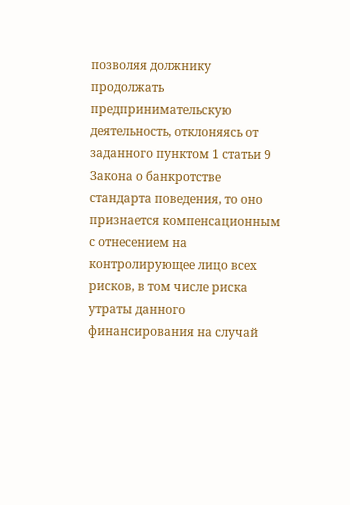позволяя должнику продолжать предпринимательскую деятельность, отклоняясь от заданного пунктом 1 статьи 9 Закона о банкротстве стандарта поведения, то оно признается компенсационным с отнесением на контролирующее лицо всех рисков, в том числе риска утраты данного финансирования на случай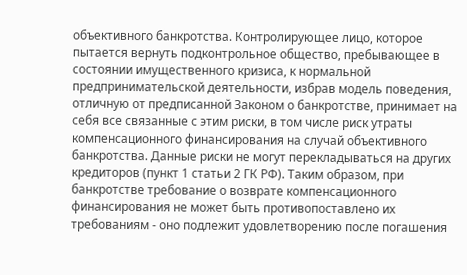объективного банкротства. Контролирующее лицо, которое пытается вернуть подконтрольное общество, пребывающее в состоянии имущественного кризиса, к нормальной предпринимательской деятельности, избрав модель поведения, отличную от предписанной Законом о банкротстве, принимает на себя все связанные с этим риски, в том числе риск утраты компенсационного финансирования на случай объективного банкротства. Данные риски не могут перекладываться на других кредиторов (пункт 1 статьи 2 ГК РФ). Таким образом, при банкротстве требование о возврате компенсационного финансирования не может быть противопоставлено их требованиям - оно подлежит удовлетворению после погашения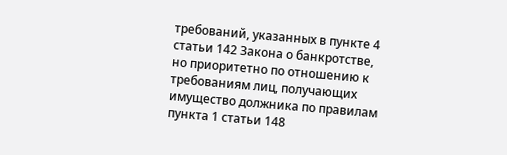требований, указанных в пункте 4 статьи 142 Закона о банкротстве, но приоритетно по отношению к требованиям лиц, получающих имущество должника по правилам пункта 1 статьи 148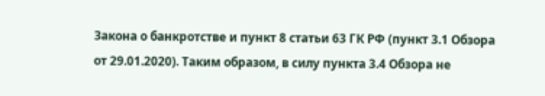Закона о банкротстве и пункт 8 статьи 63 ГК РФ (пункт 3.1 Обзора от 29.01.2020). Таким образом, в силу пункта 3.4 Обзора не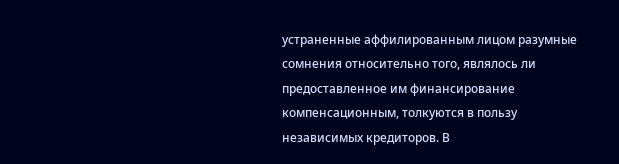устраненные аффилированным лицом разумные сомнения относительно того, являлось ли предоставленное им финансирование компенсационным, толкуются в пользу независимых кредиторов. В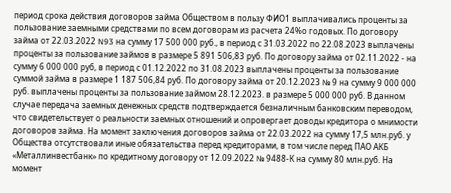период срока действия договоров займа Обществом в пользу ФИО1 выплачивались проценты за пользование заемными средствами по всем договорам из расчета 24%о годовых. По договору займа от 22.03.2022 N93 на сумму 17 500 000 руб., в период с 31.03.2022 по 22.08.2023 выплачены проценты за пользование займов в размере 5 891 506,83 руб. По договору займа от 02.11.2022 - на сумму 6 000 000 руб, в период с 01.12.2022 по 31.08.2023 выплачены проценты за пользование суммой займа в размере 1 187 506,84 руб. По договору займа от 20.12.2023 № 9 на сумму 9 000 000 руб. выплачены проценты за пользование займом 28.12.2023. в размере 5 000 000 руб. В данном случае передача заемных денежных средств подтверждается безналичным банковским переводом, что свидетельствует о реальности заемных отношений и опровергает доводы кредитора о мнимости договоров займа. На момент заключения договоров займа от 22.03.2022 на сумму 17,5 млн.руб. у Общества отсутствовали иные обязательства перед кредиторами, в том числе перед ПАО АКБ «Металлинвестбанк» по кредитному договору от 12.09.2022 № 9488-К на сумму 80 млн.руб. На момент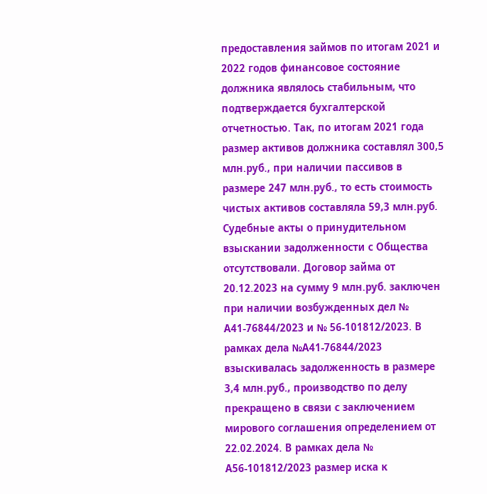предоставления займов по итогам 2021 и 2022 годов финансовое состояние должника являлось стабильным, что подтверждается бухгалтерской отчетностью. Так, по итогам 2021 года размер активов должника составлял 300,5 млн.руб., при наличии пассивов в размере 247 млн.руб., то есть стоимость чистых активов составляла 59,3 млн.руб. Судебные акты о принудительном взыскании задолженности с Общества отсутствовали. Договор займа от 20.12.2023 на сумму 9 млн.руб. заключен при наличии возбужденных дел № А41-76844/2023 и № 56-101812/2023. В рамках дела №А41-76844/2023 взыскивалась задолженность в размере 3,4 млн.руб., производство по делу прекращено в связи с заключением мирового соглашения определением от 22.02.2024. В рамках дела № А56-101812/2023 размер иска к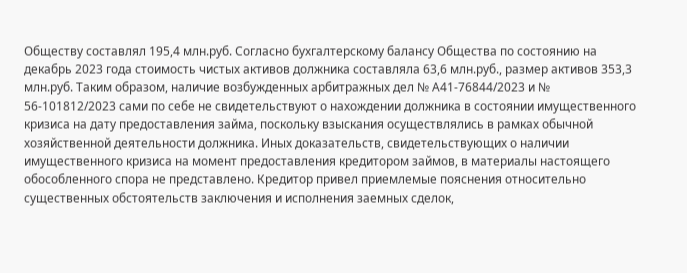Обществу составлял 195,4 млн.руб. Согласно бухгалтерскому балансу Общества по состоянию на декабрь 2023 года стоимость чистых активов должника составляла 63,6 млн.руб., размер активов 353,3 млн.руб. Таким образом, наличие возбужденных арбитражных дел № А41-76844/2023 и № 56-101812/2023 сами по себе не свидетельствуют о нахождении должника в состоянии имущественного кризиса на дату предоставления займа, поскольку взыскания осуществлялись в рамках обычной хозяйственной деятельности должника. Иных доказательств, свидетельствующих о наличии имущественного кризиса на момент предоставления кредитором займов, в материалы настоящего обособленного спора не представлено. Кредитор привел приемлемые пояснения относительно существенных обстоятельств заключения и исполнения заемных сделок,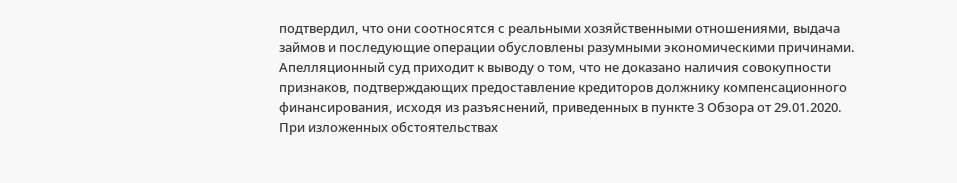подтвердил, что они соотносятся с реальными хозяйственными отношениями, выдача займов и последующие операции обусловлены разумными экономическими причинами. Апелляционный суд приходит к выводу о том, что не доказано наличия совокупности признаков, подтверждающих предоставление кредиторов должнику компенсационного финансирования, исходя из разъяснений, приведенных в пункте 3 Обзора от 29.01.2020. При изложенных обстоятельствах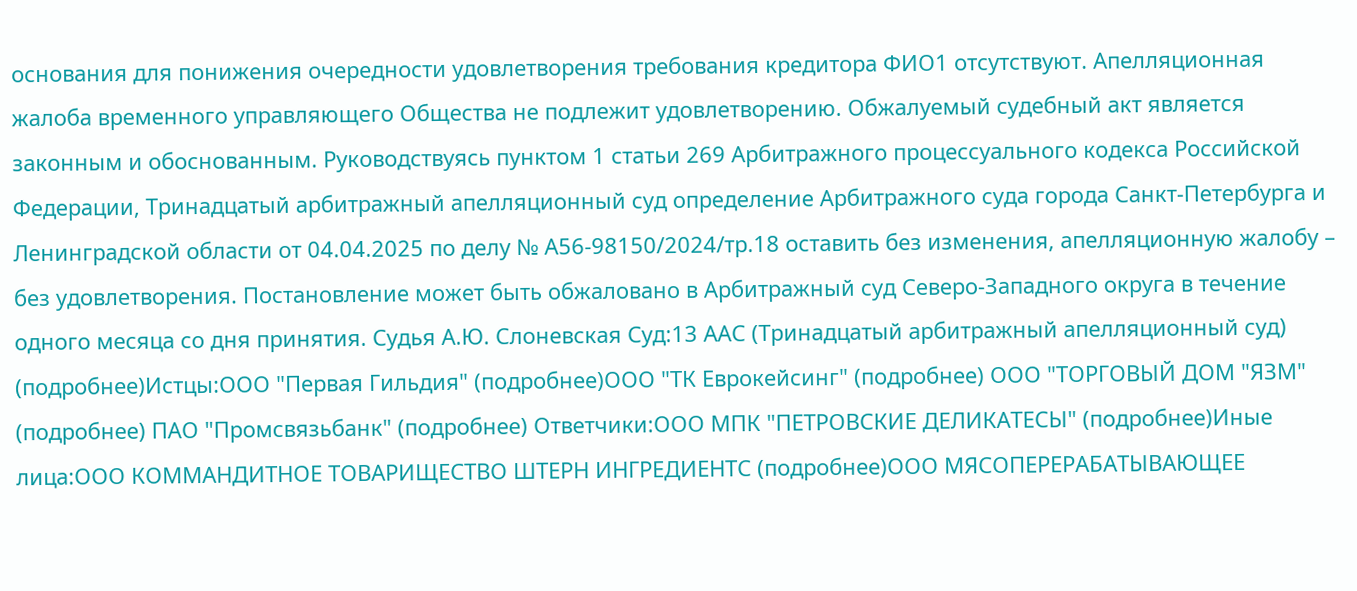основания для понижения очередности удовлетворения требования кредитора ФИО1 отсутствуют. Апелляционная жалоба временного управляющего Общества не подлежит удовлетворению. Обжалуемый судебный акт является законным и обоснованным. Руководствуясь пунктом 1 статьи 269 Арбитражного процессуального кодекса Российской Федерации, Тринадцатый арбитражный апелляционный суд определение Арбитражного суда города Санкт-Петербурга и Ленинградской области от 04.04.2025 по делу № А56-98150/2024/тр.18 оставить без изменения, апелляционную жалобу – без удовлетворения. Постановление может быть обжаловано в Арбитражный суд Северо-Западного округа в течение одного месяца со дня принятия. Судья А.Ю. Слоневская Суд:13 ААС (Тринадцатый арбитражный апелляционный суд) (подробнее)Истцы:ООО "Первая Гильдия" (подробнее)ООО "ТК Еврокейсинг" (подробнее) ООО "ТОРГОВЫЙ ДОМ "ЯЗМ" (подробнее) ПАО "Промсвязьбанк" (подробнее) Ответчики:ООО МПК "ПЕТРОВСКИЕ ДЕЛИКАТЕСЫ" (подробнее)Иные лица:ООО КОММАНДИТНОЕ ТОВАРИЩЕСТВО ШТЕРН ИНГРЕДИЕНТС (подробнее)ООО МЯСОПЕРЕРАБАТЫВАЮЩЕЕ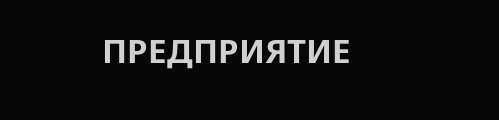ПРЕДПРИЯТИЕ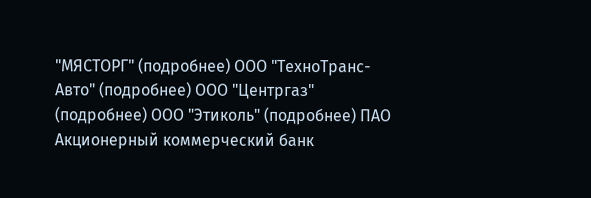"МЯСТОРГ" (подробнее) ООО "ТехноТранс-Авто" (подробнее) ООО "Центргаз" (подробнее) ООО "Этиколь" (подробнее) ПАО Акционерный коммерческий банк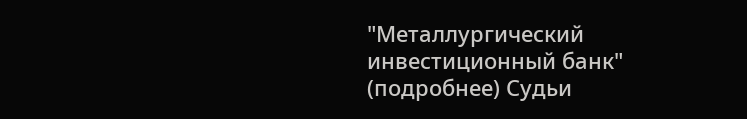"Металлургический инвестиционный банк" (подробнее) Судьи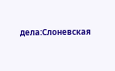дела:Слоневская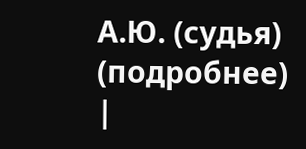А.Ю. (судья) (подробнее) |